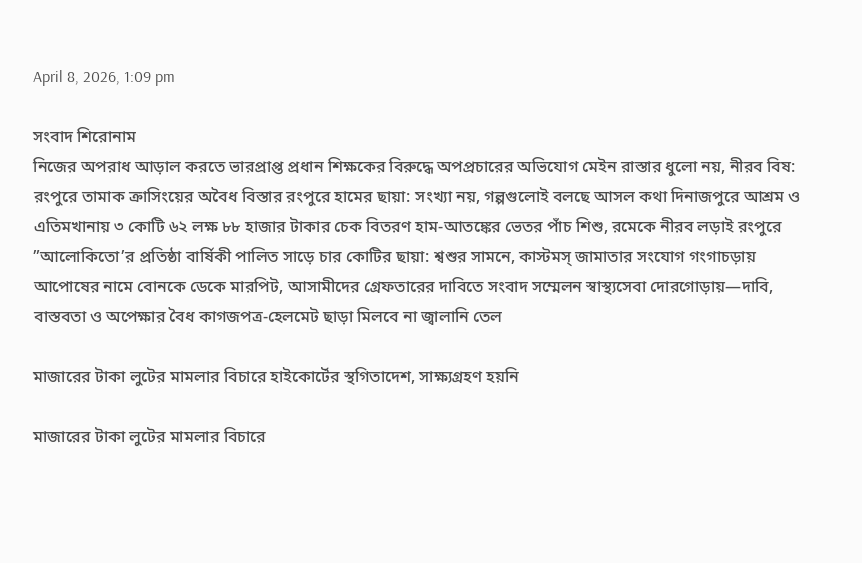April 8, 2026, 1:09 pm

সংবাদ শিরোনাম
নিজের অপরাধ আড়াল করতে ভারপ্রাপ্ত প্রধান শিক্ষকের বিরুদ্ধে অপপ্রচারের অভিযোগ মেইন রাস্তার ধুলো নয়, নীরব বিষ: রংপুরে তামাক ক্রাসিংয়ের অবৈধ বিস্তার রংপুরে হামের ছায়া: সংখ্যা নয়, গল্পগুলোই বলছে আসল কথা দিনাজপুরে আশ্রম ও এতিমখানায় ৩ কোটি ৬২ লক্ষ ৮৮ হাজার টাকার চেক বিতরণ হাম-আতঙ্কের ভেতর পাঁচ শিশু, রমেকে নীরব লড়াই রংপুরে ”আলোকিতো’র প্রতিষ্ঠা বার্ষিকী পালিত সাড়ে চার কোটির ছায়া: শ্বশুর সামনে, কাস্টমস্ জামাতার সংযোগ গংগাচড়ায় আপোষের নামে বোনকে ডেকে মারপিট, আসামীদের গ্রেফতারের দাবিতে সংবাদ সম্মেলন স্বাস্থ্যসেবা দোরগোড়ায়—দাবি, বাস্তবতা ও অপেক্ষার বৈধ কাগজপত্র-হেলমেট ছাড়া মিলবে না জ্বালানি তেল

মাজারের টাকা লুটের মামলার বিচারে হাইকোর্টের স্থগিতাদেশ, সাক্ষ্যগ্রহণ হয়নি

মাজারের টাকা লুটের মামলার বিচারে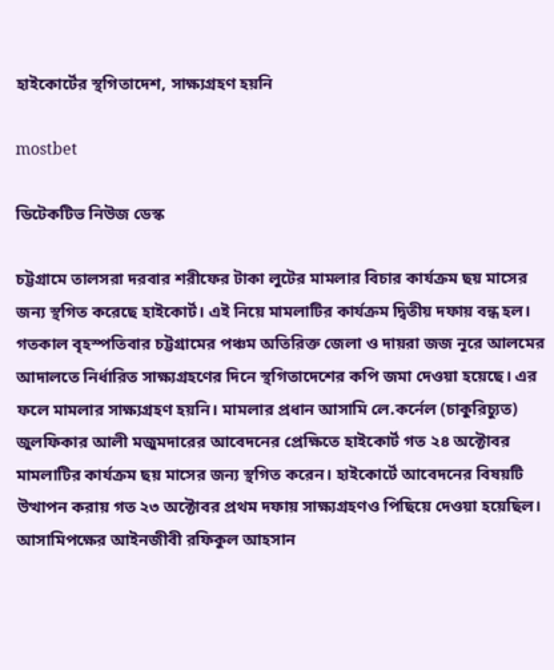হাইকোর্টের স্থগিতাদেশ, সাক্ষ্যগ্রহণ হয়নি

mostbet

ডিটেকটিভ নিউজ ডেস্ক

চট্টগ্রামে তালসরা দরবার শরীফের টাকা লুটের মামলার বিচার কার্যক্রম ছয় মাসের জন্য স্থগিত করেছে হাইকোর্ট। এই নিয়ে মামলাটির কার্যক্রম দ্বিতীয় দফায় বন্ধ হল। গতকাল বৃহস্পতিবার চট্টগ্রামের পঞ্চম অতিরিক্ত জেলা ও দায়রা জজ নূরে আলমের আদালতে নির্ধারিত সাক্ষ্যগ্রহণের দিনে স্থগিতাদেশের কপি জমা দেওয়া হয়েছে। এর ফলে মামলার সাক্ষ্যগ্রহণ হয়নি। মামলার প্রধান আসামি লে.কর্নেল (চাকুরিচ্যুত) জুলফিকার আলী মজুমদারের আবেদনের প্রেক্ষিতে হাইকোর্ট গত ২৪ অক্টোবর মামলাটির কার্যক্রম ছয় মাসের জন্য স্থগিত করেন। হাইকোর্টে আবেদনের বিষয়টি উত্থাপন করায় গত ২৩ অক্টোবর প্রথম দফায় সাক্ষ্যগ্রহণও পিছিয়ে দেওয়া হয়েছিল। আসামিপক্ষের আইনজীবী রফিকুল আহসান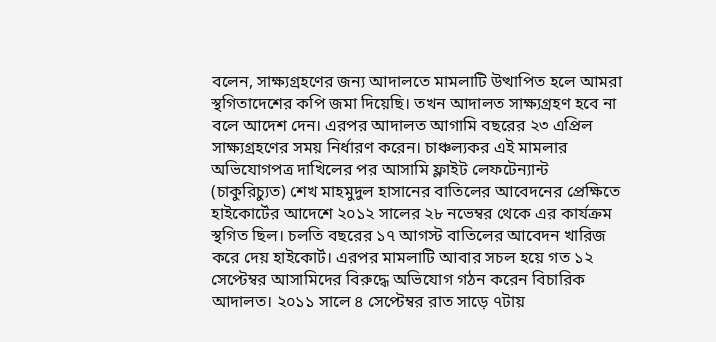বলেন, সাক্ষ্যগ্রহণের জন্য আদালতে মামলাটি উত্থাপিত হলে আমরা স্থগিতাদেশের কপি জমা দিয়েছি। তখন আদালত সাক্ষ্যগ্রহণ হবে না বলে আদেশ দেন। এরপর আদালত আগামি বছরের ২৩ এপ্রিল সাক্ষ্যগ্রহণের সময় নির্ধারণ করেন। চাঞ্চল্যকর এই মামলার অভিযোগপত্র দাখিলের পর আসামি ফ্লাইট লেফটেন্যান্ট (চাকুরিচ্যুত) শেখ মাহমুদুল হাসানের বাতিলের আবেদনের প্রেক্ষিতে হাইকোর্টের আদেশে ২০১২ সালের ২৮ নভেম্বর থেকে এর কার্যক্রম স্থগিত ছিল। চলতি বছরের ১৭ আগস্ট বাতিলের আবেদন খারিজ করে দেয় হাইকোর্ট। এরপর মামলাটি আবার সচল হয়ে গত ১২ সেপ্টেম্বর আসামিদের বিরুদ্ধে অভিযোগ গঠন করেন বিচারিক আদালত। ২০১১ সালে ৪ সেপ্টেম্বর রাত সাড়ে ৭টায়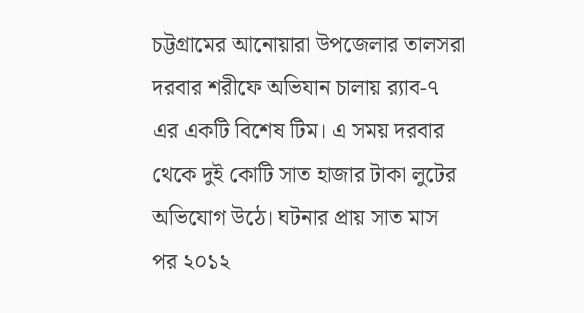চট্টগ্রামের আনোয়ারা উপজেলার তালসরা দরবার শরীফে অভিযান চালায় র‌্যাব-৭ এর একটি বিশেষ টিম। এ সময় দরবার থেকে দুই কোটি সাত হাজার টাকা লুটের অভিযোগ উঠে। ঘটনার প্রায় সাত মাস পর ২০১২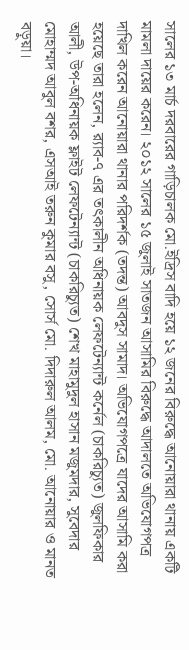সালের ১৩ মার্চ দরবারের গাড়িচালক মো.ইদ্রিস বাদি হয়ে ১২ জনের বিরুদ্ধে আনোয়ারা থানায় একটি মামলা দায়ের করেন। ২০১২ সালের ১৫ জুলাই সাতজন আসামির বিরুদ্ধে আদালতে অভিযোগপত্র দাখিল করেন আনোয়ারা থানার পরিদর্শক (তদন্ত) আবদুস সামাদ। অভিযোগপত্রে যাদের আসামি করা হয়েছে তারা হলেন, র‌্যাব-৭ এর তৎকালীন অধিনায়ক লেফটেন্যান্ট কর্নেল (চাকরিচ্যুত) জুলফিকার আলী, উপ-অধিনায়ক ফ্লাইট লেফটেন্যান্ট (চাকরিচ্যুত) শেখ মাহামুদুল হাসান মজুমদার, সুবেদার মোহাম্মদ আবুল বশর, এসআই তরুন কুমার বসু, সোর্স মো. দিদারুল আলম, মো. আনোয়ার ও মানত বড়ুয়া।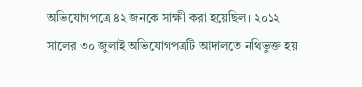অভিযোগপত্রে ৪২ জনকে সাক্ষী করা হয়েছিল। ২০১২ সালের ৩০ জুলাই অভিযোগপত্রটি আদালতে নথিভুক্ত হয়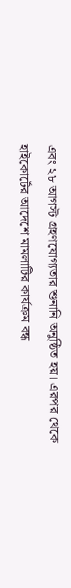এবং ২৮ আগস্ট গ্রহণযোগ্যতার শুনানি অনুষ্ঠিত হয়। এরপর থেকে হাইকোর্টের আদেশে মামলাটির কার্যক্রম বন্ধ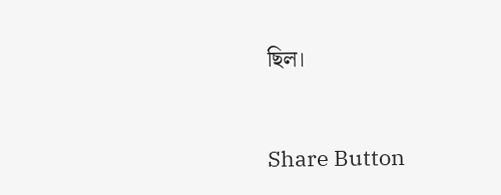ছিল।



Share Button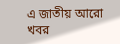এ জাতীয় আরো খবর